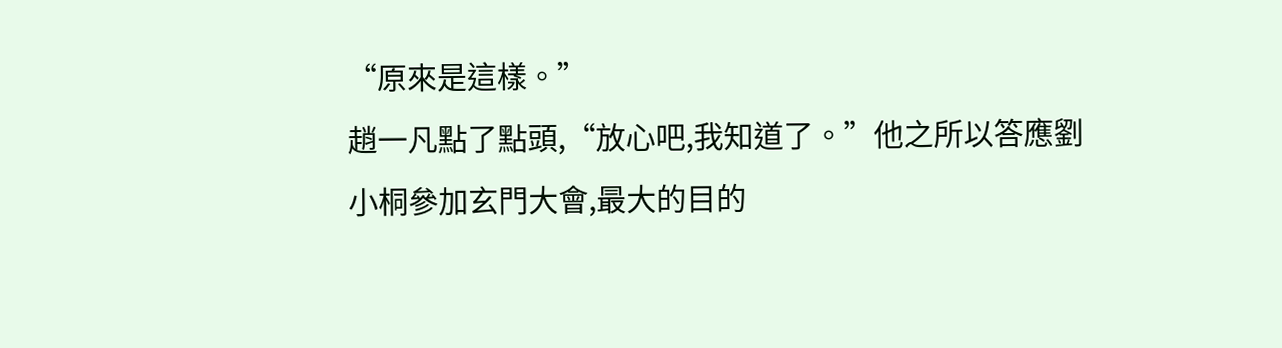“原來是這樣。”
趙一凡點了點頭,“放心吧,我知道了。”他之所以答應劉小桐參加玄門大會,最大的目的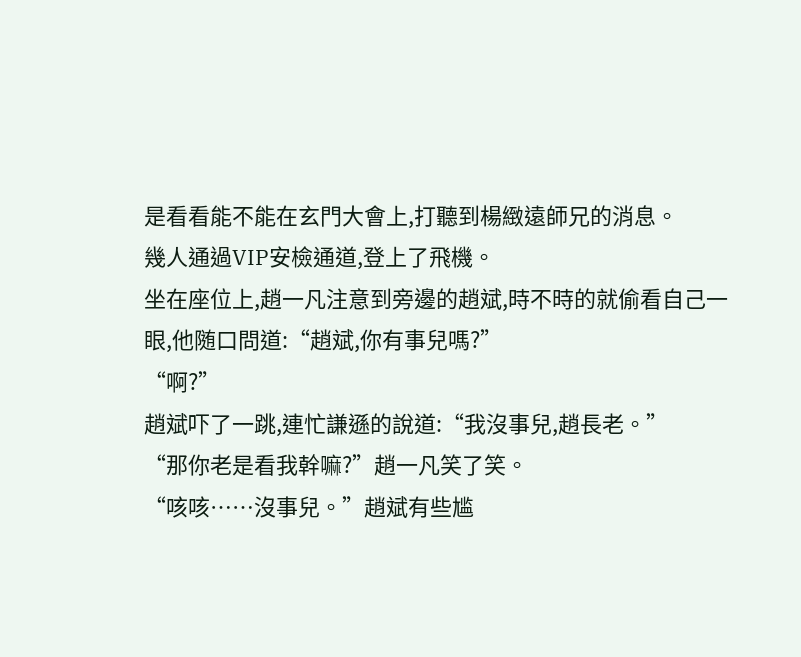是看看能不能在玄門大會上,打聽到楊緻遠師兄的消息。
幾人通過VIP安檢通道,登上了飛機。
坐在座位上,趙一凡注意到旁邊的趙斌,時不時的就偷看自己一眼,他随口問道:“趙斌,你有事兒嗎?”
“啊?”
趙斌吓了一跳,連忙謙遜的說道:“我沒事兒,趙長老。”
“那你老是看我幹嘛?”趙一凡笑了笑。
“咳咳……沒事兒。”趙斌有些尴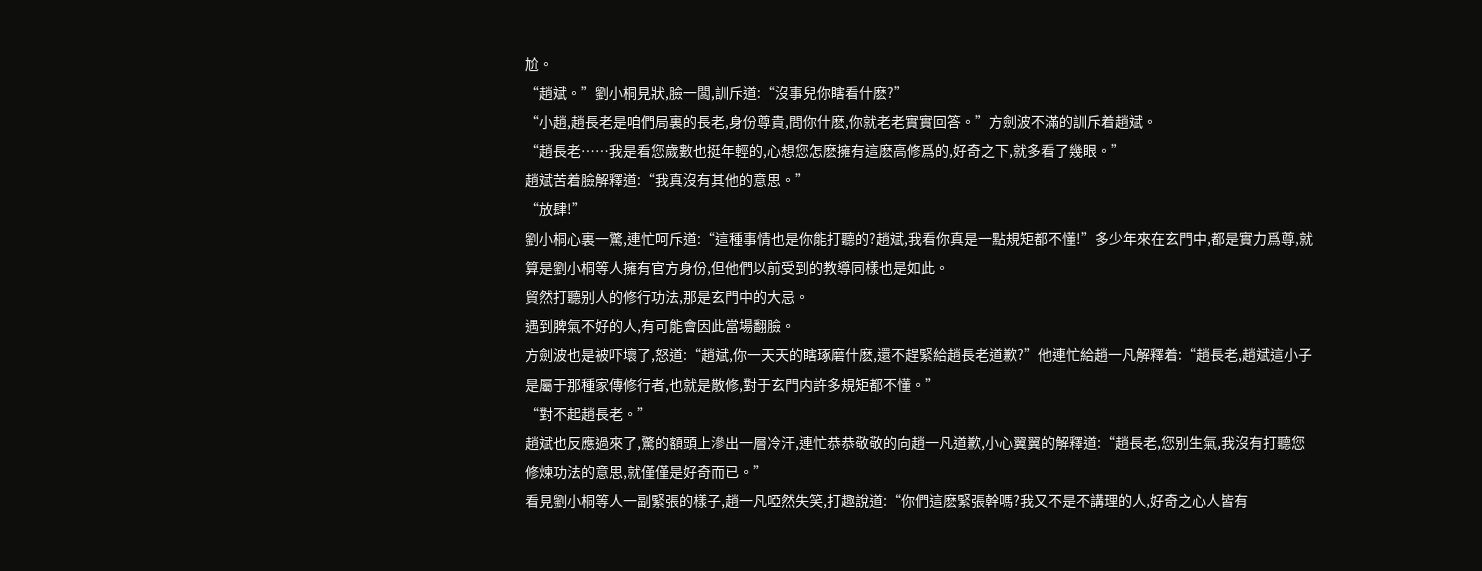尬。
“趙斌。”劉小桐見狀,臉一闆,訓斥道:“沒事兒你瞎看什麽?”
“小趙,趙長老是咱們局裏的長老,身份尊貴,問你什麽,你就老老實實回答。”方劍波不滿的訓斥着趙斌。
“趙長老……我是看您歲數也挺年輕的,心想您怎麽擁有這麽高修爲的,好奇之下,就多看了幾眼。”
趙斌苦着臉解釋道:“我真沒有其他的意思。”
“放肆!”
劉小桐心裏一驚,連忙呵斥道:“這種事情也是你能打聽的?趙斌,我看你真是一點規矩都不懂!”多少年來在玄門中,都是實力爲尊,就算是劉小桐等人擁有官方身份,但他們以前受到的教導同樣也是如此。
貿然打聽别人的修行功法,那是玄門中的大忌。
遇到脾氣不好的人,有可能會因此當場翻臉。
方劍波也是被吓壞了,怒道:“趙斌,你一天天的瞎琢磨什麽,還不趕緊給趙長老道歉?”他連忙給趙一凡解釋着:“趙長老,趙斌這小子是屬于那種家傳修行者,也就是散修,對于玄門内許多規矩都不懂。”
“對不起趙長老。”
趙斌也反應過來了,驚的額頭上滲出一層冷汗,連忙恭恭敬敬的向趙一凡道歉,小心翼翼的解釋道:“趙長老,您别生氣,我沒有打聽您修煉功法的意思,就僅僅是好奇而已。”
看見劉小桐等人一副緊張的樣子,趙一凡啞然失笑,打趣說道:“你們這麽緊張幹嗎?我又不是不講理的人,好奇之心人皆有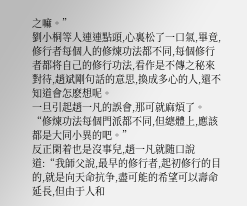之嘛。”
劉小桐等人連連點頭,心裏松了一口氣,畢竟,修行者每個人的修煉功法都不同,每個修行者都将自己的修行功法,看作是不傳之秘來對待,趙斌剛句話的意思,換成多心的人,還不知道會怎麽想呢。
一旦引起趙一凡的誤會,那可就麻煩了。
“修煉功法每個門派都不同,但總體上,應該都是大同小異的吧。”
反正閑着也是沒事兒,趙一凡就随口說道:“我師父說,最早的修行者,起初修行的目的,就是向天命抗争,盡可能的希望可以壽命延長,但由于人和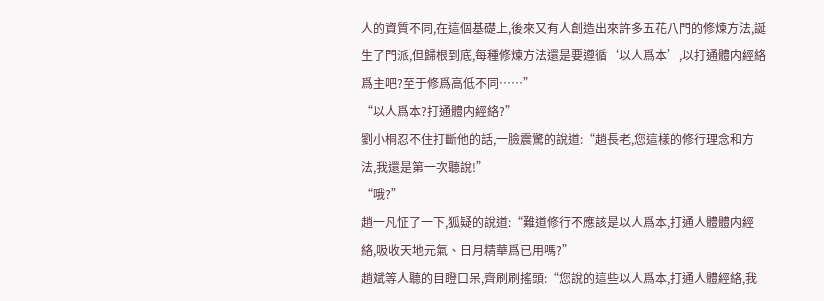人的資質不同,在這個基礎上,後來又有人創造出來許多五花八門的修煉方法,誕生了門派,但歸根到底,每種修煉方法還是要遵循‘以人爲本’,以打通體内經絡爲主吧?至于修爲高低不同……”
“以人爲本?打通體内經絡?”
劉小桐忍不住打斷他的話,一臉震驚的說道:“趙長老,您這樣的修行理念和方法,我還是第一次聽說!”
“哦?”
趙一凡怔了一下,狐疑的說道:“難道修行不應該是以人爲本,打通人體體内經絡,吸收天地元氣、日月精華爲已用嗎?”
趙斌等人聽的目瞪口呆,齊刷刷搖頭:“您說的這些以人爲本,打通人體經絡,我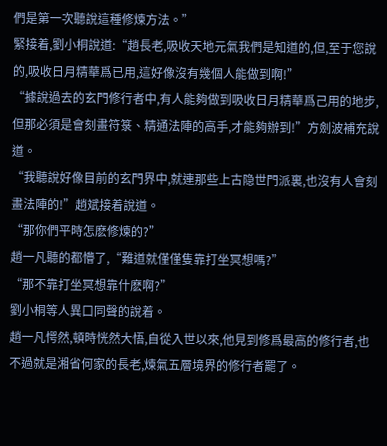們是第一次聽說這種修煉方法。”
緊接着,劉小桐說道:“趙長老,吸收天地元氣我們是知道的,但,至于您說的,吸收日月精華爲已用,這好像沒有幾個人能做到啊!”
“據說過去的玄門修行者中,有人能夠做到吸收日月精華爲己用的地步,但那必須是會刻畫符箓、精通法陣的高手,才能夠辦到!”方劍波補充說道。
“我聽說好像目前的玄門界中,就連那些上古隐世門派裏,也沒有人會刻畫法陣的!”趙斌接着說道。
“那你們平時怎麽修煉的?”
趙一凡聽的都懵了,“難道就僅僅隻靠打坐冥想嗎?”
“那不靠打坐冥想靠什麽啊?”
劉小桐等人異口同聲的說着。
趙一凡愕然,頓時恍然大悟,自從入世以來,他見到修爲最高的修行者,也不過就是湘省何家的長老,煉氣五層境界的修行者罷了。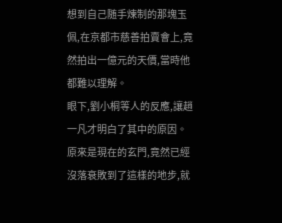想到自己随手煉制的那塊玉佩,在京都市慈善拍賣會上,竟然拍出一億元的天價,當時他都難以理解。
眼下,劉小桐等人的反應,讓趙一凡才明白了其中的原因。
原來是現在的玄門,竟然已經沒落衰敗到了這樣的地步,就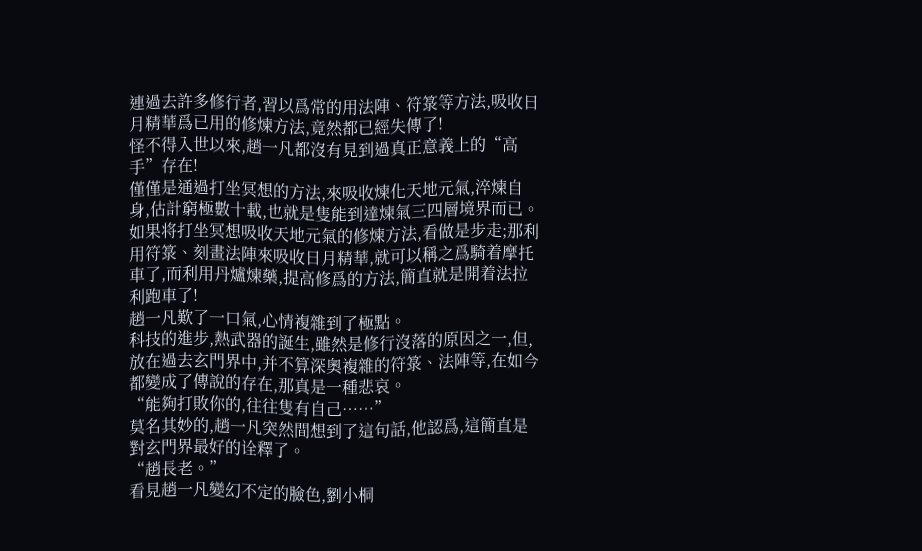連過去許多修行者,習以爲常的用法陣、符箓等方法,吸收日月精華爲已用的修煉方法,竟然都已經失傳了!
怪不得入世以來,趙一凡都沒有見到過真正意義上的“高手”存在!
僅僅是通過打坐冥想的方法,來吸收煉化天地元氣,淬煉自身,估計窮極數十載,也就是隻能到達煉氣三四層境界而已。
如果将打坐冥想吸收天地元氣的修煉方法,看做是步走;那利用符箓、刻畫法陣來吸收日月精華,就可以稱之爲騎着摩托車了,而利用丹爐煉藥,提高修爲的方法,簡直就是開着法拉利跑車了!
趙一凡歎了一口氣,心情複雜到了極點。
科技的進步,熱武器的誕生,雖然是修行沒落的原因之一,但,放在過去玄門界中,并不算深奧複雜的符箓、法陣等,在如今都變成了傳說的存在,那真是一種悲哀。
“能夠打敗你的,往往隻有自己……”
莫名其妙的,趙一凡突然間想到了這句話,他認爲,這簡直是對玄門界最好的诠釋了。
“趙長老。”
看見趙一凡變幻不定的臉色,劉小桐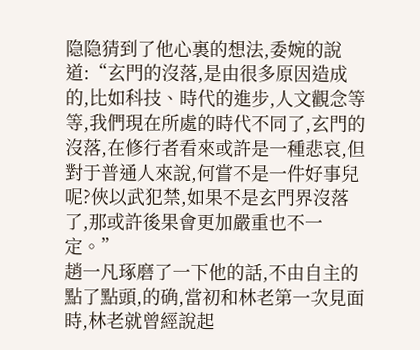隐隐猜到了他心裏的想法,委婉的說道:“玄門的沒落,是由很多原因造成的,比如科技、時代的進步,人文觀念等等,我們現在所處的時代不同了,玄門的沒落,在修行者看來或許是一種悲哀,但對于普通人來說,何嘗不是一件好事兒呢?俠以武犯禁,如果不是玄門界沒落了,那或許後果會更加嚴重也不一定。”
趙一凡琢磨了一下他的話,不由自主的點了點頭,的确,當初和林老第一次見面時,林老就曾經說起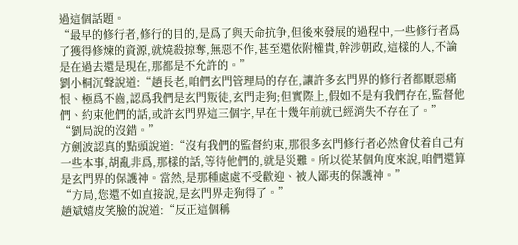過這個話題。
“最早的修行者,修行的目的,是爲了與天命抗争,但後來發展的過程中,一些修行者爲了獲得修煉的資源,就燒殺掠奪,無惡不作,甚至還依附權貴,幹涉朝政,這樣的人,不論是在過去還是現在,那都是不允許的。”
劉小桐沉聲說道:“趙長老,咱們玄門管理局的存在,讓許多玄門界的修行者都厭惡痛恨、極爲不齒,認爲我們是玄門叛徒,玄門走狗;但實際上,假如不是有我們存在,監督他們、約束他們的話,或許玄門界這三個字,早在十幾年前就已經消失不存在了。”
“劉局說的沒錯。”
方劍波認真的點頭說道:“沒有我們的監督約束,那很多玄門修行者必然會仗着自己有一些本事,胡亂非爲,那樣的話,等待他們的,就是災難。所以從某個角度來說,咱們還算是玄門界的保護神。當然,是那種處處不受歡迎、被人鄙夷的保護神。”
“方局,您還不如直接說,是玄門界走狗得了。”
趙斌嬉皮笑臉的說道:“反正這個稱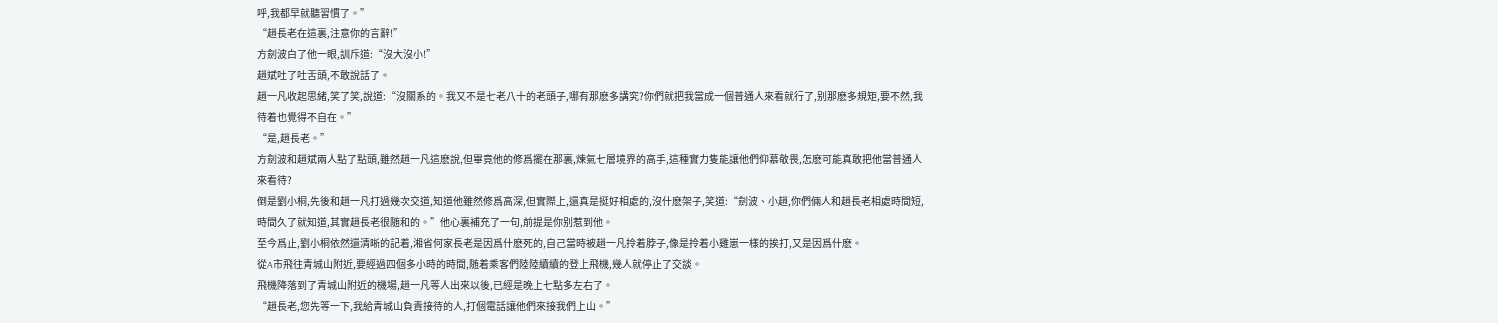呼,我都早就聽習慣了。”
“趙長老在這裏,注意你的言辭!”
方劍波白了他一眼,訓斥道:“沒大沒小!”
趙斌吐了吐舌頭,不敢說話了。
趙一凡收起思緒,笑了笑,說道:“沒關系的。我又不是七老八十的老頭子,哪有那麽多講究?你們就把我當成一個普通人來看就行了,别那麽多規矩,要不然,我待着也覺得不自在。”
“是,趙長老。”
方劍波和趙斌兩人點了點頭,雖然趙一凡這麽說,但畢竟他的修爲擺在那裏,煉氣七層境界的高手,這種實力隻能讓他們仰慕敬畏,怎麽可能真敢把他當普通人來看待?
倒是劉小桐,先後和趙一凡打過幾次交道,知道他雖然修爲高深,但實際上,還真是挺好相處的,沒什麽架子,笑道:“劍波、小趙,你們倆人和趙長老相處時間短,時間久了就知道,其實趙長老很随和的。”他心裏補充了一句,前提是你别惹到他。
至今爲止,劉小桐依然還清晰的記着,湘省何家長老是因爲什麽死的,自己當時被趙一凡拎着脖子,像是拎着小雞崽一樣的挨打,又是因爲什麽。
從A市飛往青城山附近,要經過四個多小時的時間,随着乘客們陸陸續續的登上飛機,幾人就停止了交談。
飛機降落到了青城山附近的機場,趙一凡等人出來以後,已經是晚上七點多左右了。
“趙長老,您先等一下,我給青城山負責接待的人,打個電話讓他們來接我們上山。”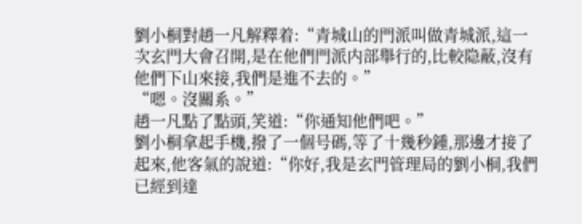劉小桐對趙一凡解釋着:“青城山的門派叫做青城派,這一次玄門大會召開,是在他們門派内部舉行的,比較隐蔽,沒有他們下山來接,我們是進不去的。”
“嗯。沒關系。”
趙一凡點了點頭,笑道:“你通知他們吧。”
劉小桐拿起手機,撥了一個号碼,等了十幾秒鍾,那邊才接了起來,他客氣的說道:“你好,我是玄門管理局的劉小桐,我們已經到達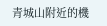青城山附近的機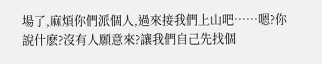場了,麻煩你們派個人,過來接我們上山吧……嗯?你說什麽?沒有人願意來?讓我們自己先找個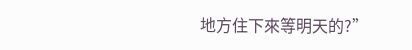地方住下來等明天的?”